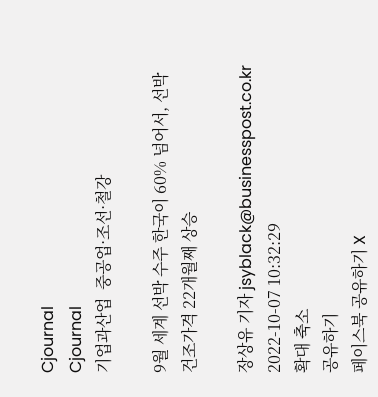Cjournal
Cjournal
기업과산업  중공업·조선·철강

9월 세계 선박 수주 한국이 60% 넘어서, 선박 건조가격 22개월째 상승

장상유 기자 jsyblack@businesspost.co.kr 2022-10-07 10:32:29
확대 축소
공유하기
페이스북 공유하기 X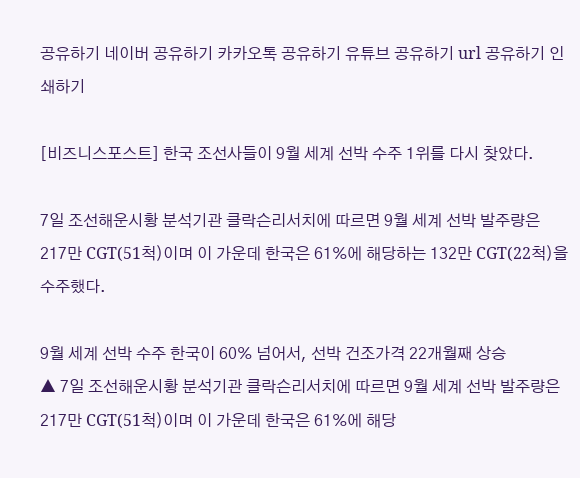공유하기 네이버 공유하기 카카오톡 공유하기 유튜브 공유하기 url 공유하기 인쇄하기

[비즈니스포스트] 한국 조선사들이 9월 세계 선박 수주 1위를 다시 찾았다.

7일 조선해운시황 분석기관 클락슨리서치에 따르면 9월 세계 선박 발주량은 217만 CGT(51척)이며 이 가운데 한국은 61%에 해당하는 132만 CGT(22척)을 수주했다.

9월 세계 선박 수주 한국이 60% 넘어서, 선박 건조가격 22개월째 상승
▲ 7일 조선해운시황 분석기관 클락슨리서치에 따르면 9월 세계 선박 발주량은 217만 CGT(51척)이며 이 가운데 한국은 61%에 해당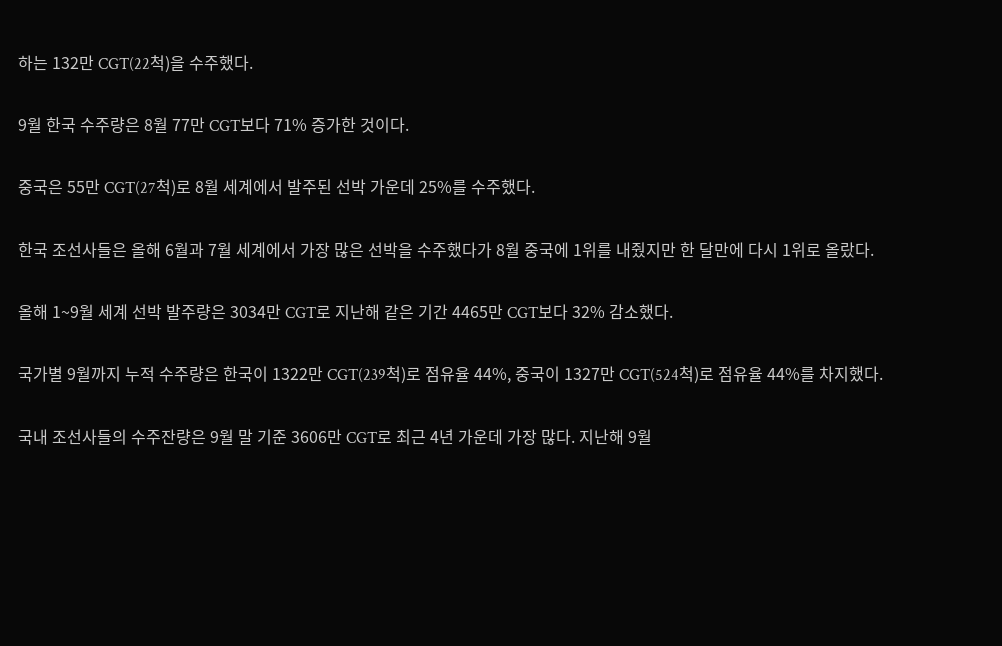하는 132만 CGT(22척)을 수주했다.

9월 한국 수주량은 8월 77만 CGT보다 71% 증가한 것이다.

중국은 55만 CGT(27척)로 8월 세계에서 발주된 선박 가운데 25%를 수주했다.

한국 조선사들은 올해 6월과 7월 세계에서 가장 많은 선박을 수주했다가 8월 중국에 1위를 내줬지만 한 달만에 다시 1위로 올랐다.

올해 1~9월 세계 선박 발주량은 3034만 CGT로 지난해 같은 기간 4465만 CGT보다 32% 감소했다.

국가별 9월까지 누적 수주량은 한국이 1322만 CGT(239척)로 점유율 44%, 중국이 1327만 CGT(524척)로 점유율 44%를 차지했다.

국내 조선사들의 수주잔량은 9월 말 기준 3606만 CGT로 최근 4년 가운데 가장 많다. 지난해 9월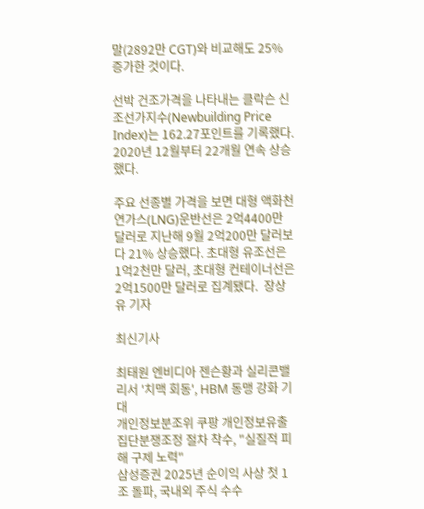말(2892만 CGT)와 비교해도 25% 증가한 것이다.

선박 건조가격을 나타내는 클락슨 신조선가지수(Newbuilding Price Index)는 162.27포인트를 기록했다. 2020년 12월부터 22개월 연속 상승했다.

주요 선종별 가격을 보면 대형 액화천연가스(LNG)운반선은 2억4400만 달러로 지난해 9월 2억200만 달러보다 21% 상승했다. 초대형 유조선은 1억2천만 달러, 초대형 컨테이너선은 2억1500만 달러로 집계됐다.  장상유 기자

최신기사

최태원 엔비디아 젠슨황과 실리콘밸리서 '치맥 회동', HBM 동맹 강화 기대
개인정보분조위 쿠팡 개인정보유출 집단분쟁조정 절차 착수, "실질적 피해 구제 노력"
삼성증권 2025년 순이익 사상 첫 1조 돌파, 국내외 주식 수수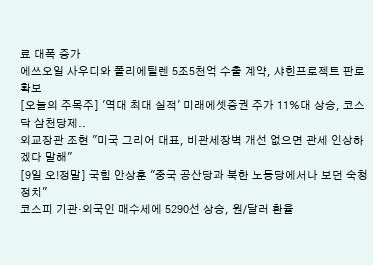료 대폭 증가
에쓰오일 사우디와 폴리에틸렌 5조5천억 수출 계약, 샤힌프로젝트 판로 확보
[오늘의 주목주] '역대 최대 실적' 미래에셋증권 주가 11%대 상승, 코스닥 삼천당제..
외교장관 조현 "미국 그리어 대표, 비관세장벽 개선 없으면 관세 인상하겠다 말해"
[9일 오!정말] 국힘 안상훈 "중국 공산당과 북한 노동당에서나 보던 숙청 정치"
코스피 기관·외국인 매수세에 5290선 상승, 원/달러 환율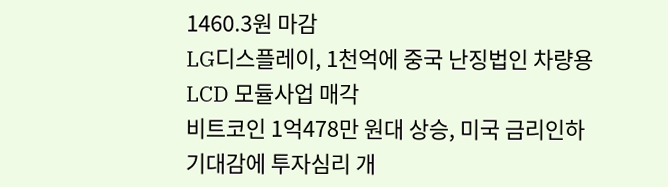1460.3원 마감
LG디스플레이, 1천억에 중국 난징법인 차량용 LCD 모듈사업 매각
비트코인 1억478만 원대 상승, 미국 금리인하 기대감에 투자심리 개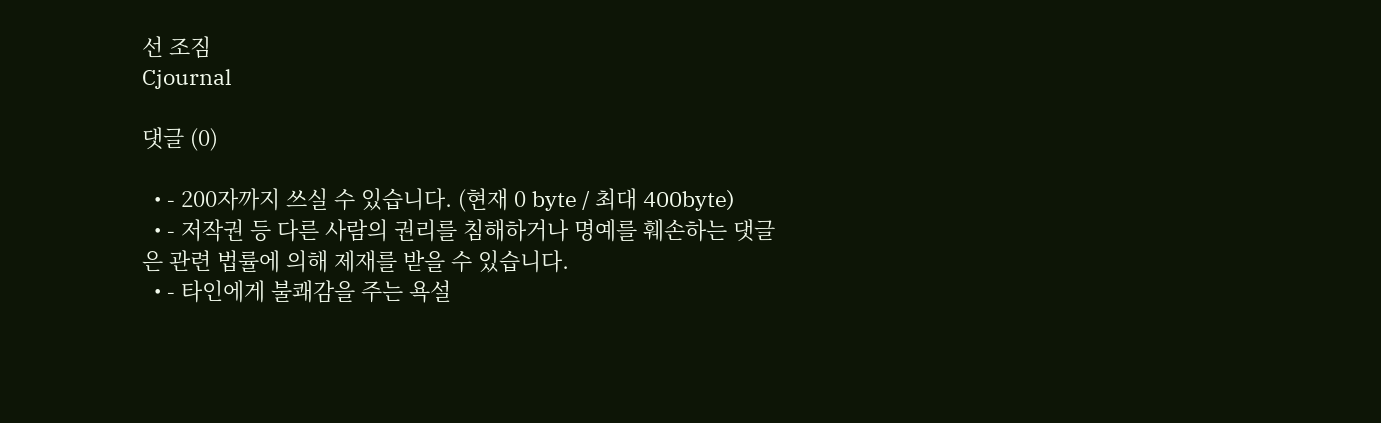선 조짐
Cjournal

댓글 (0)

  • - 200자까지 쓰실 수 있습니다. (현재 0 byte / 최대 400byte)
  • - 저작권 등 다른 사람의 권리를 침해하거나 명예를 훼손하는 댓글은 관련 법률에 의해 제재를 받을 수 있습니다.
  • - 타인에게 불쾌감을 주는 욕설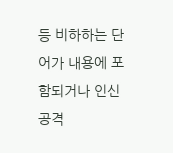등 비하하는 단어가 내용에 포함되거나 인신공격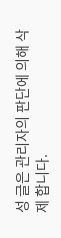성 글은 관리자의 판단에 의해 삭제 합니다.